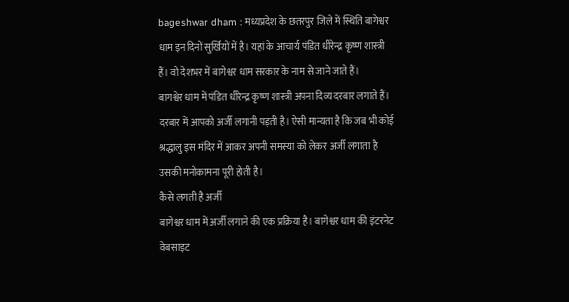bageshwar dham : मध्यप्रदेश के छतरपुर जिले में स्थिति बागेश्वर धाम इन दिनों सुर्खियों में है। यहां के आचार्य पंडित धीरेन्द्र कृष्ण शास्त्री हैं। वो देशभर में बागेश्वर धाम सरकार के नाम से जाने जाते हैं।
बागश्वेर धाम में पंडित धीरेन्द्र कृष्ण शास्त्री अपना दिव्य दरबार लगाते हैं। दरबार में आपको अर्जी लगानी पड़ती है। ऐसी मान्यता है कि जब भी कोई श्रद्धालु इस मंदिर में आकर अपनी समस्या को लेकर अर्जी लगाता है उसकी मनोकामना पूरी होती है।
कैसे लगती है अर्जी
बागेश्वर धाम में अर्जी लगाने की एक प्रक्रिया है। बागेश्वर धाम की इंटरनेट वेबसाइट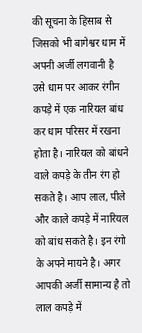की सूचना के हिसाब से जिसको भी बागेश्वर धाम में अपनी अर्जी लगवानी है उसे धाम पर आकर रंगीन कपड़े में एक नारियल बांध कर धाम परिसर में रखना होता है। नारियल को बांधने वाले कपड़े के तीन रंग हो सकते है। आप लाल, पीले और काले कपड़े में नारियल को बांध सकते है। इन रंगो के अपने मायने है। अगर आपकी अर्जी सामान्य है तो लाल कपड़े में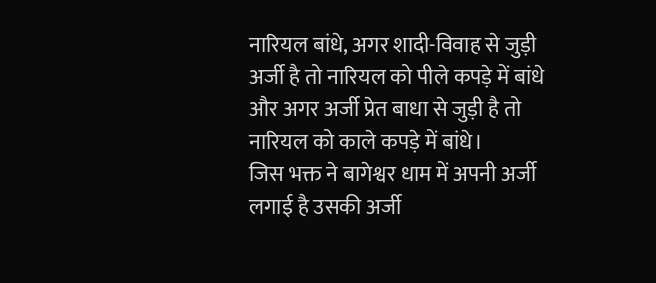नारियल बांधे, अगर शादी-विवाह से जुड़ी अर्जी है तो नारियल को पीले कपड़े में बांधे और अगर अर्जी प्रेत बाधा से जुड़ी है तो नारियल को काले कपड़े में बांधे।
जिस भक्त ने बागेश्वर धाम में अपनी अर्जी लगाई है उसकी अर्जी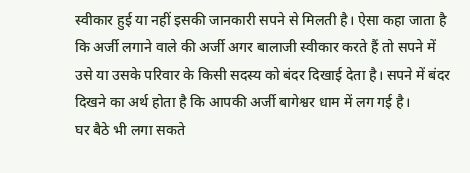स्वीकार हुई या नहीं इसकी जानकारी सपने से मिलती है। ऐसा कहा जाता है कि अर्जी लगाने वाले की अर्जी अगर बालाजी स्वीकार करते हैं तो सपने में उसे या उसके परिवार के किसी सदस्य को बंदर दिखाई देता है। सपने में बंदर दिखने का अर्थ होता है कि आपकी अर्जी बागेश्वर धाम में लग गई है।
घर बैठे भी लगा सकते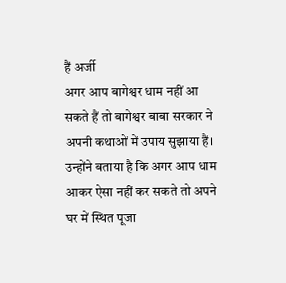हैं अर्जी
अगर आप बागेश्वर धाम नहीं आ सकते हैं तो बागेश्वर बाबा सरकार ने अपनी कथाओं में उपाय सुझाया हैं। उन्होंने बताया है कि अगर आप धाम आकर ऐसा नहीं कर सकते तो अपने घर में स्थित पूजा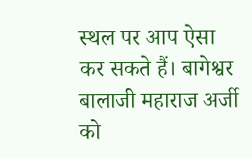स्थल पर आप ऐसा कर सकते हैं। बागेश्वर बालाजी महाराज अर्जी को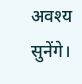अवश्य सुनेंगे।